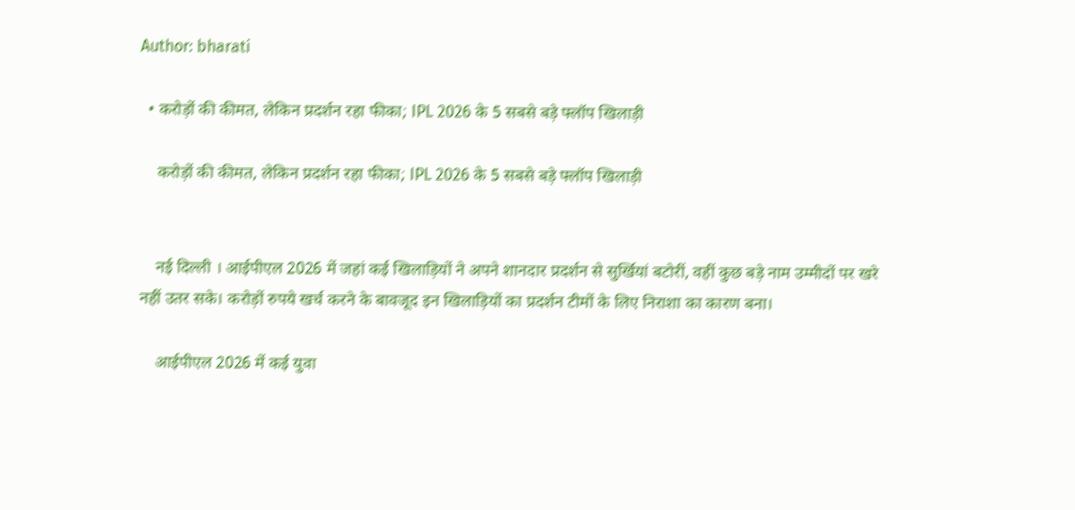Author: bharati

  • करोड़ों की कीमत, लेकिन प्रदर्शन रहा फीका; IPL 2026 के 5 सबसे बड़े फ्लॉप खिलाड़ी

    करोड़ों की कीमत, लेकिन प्रदर्शन रहा फीका; IPL 2026 के 5 सबसे बड़े फ्लॉप खिलाड़ी


    नई दिल्ली । आईपीएल 2026 में जहां कई खिलाड़ियों ने अपने शानदार प्रदर्शन से सुर्खियां बटोरीं, वहीं कुछ बड़े नाम उम्मीदों पर खरे नहीं उतर सके। करोड़ों रुपये खर्च करने के बावजूद इन खिलाड़ियों का प्रदर्शन टीमों के लिए निराशा का कारण बना।

    आईपीएल 2026 में कई युवा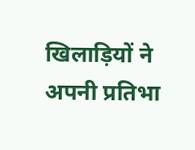खिलाड़ियों ने अपनी प्रतिभा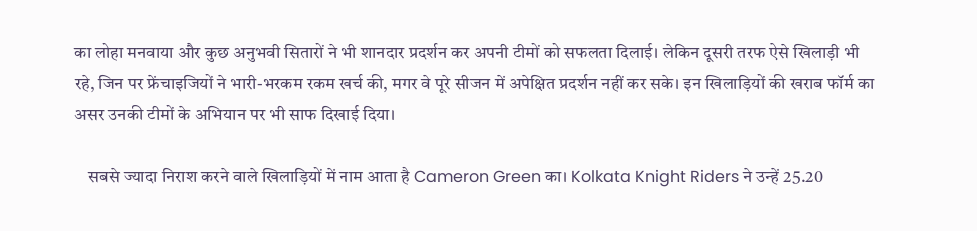का लोहा मनवाया और कुछ अनुभवी सितारों ने भी शानदार प्रदर्शन कर अपनी टीमों को सफलता दिलाई। लेकिन दूसरी तरफ ऐसे खिलाड़ी भी रहे, जिन पर फ्रेंचाइजियों ने भारी-भरकम रकम खर्च की, मगर वे पूरे सीजन में अपेक्षित प्रदर्शन नहीं कर सके। इन खिलाड़ियों की खराब फॉर्म का असर उनकी टीमों के अभियान पर भी साफ दिखाई दिया।

    सबसे ज्यादा निराश करने वाले खिलाड़ियों में नाम आता है Cameron Green का। Kolkata Knight Riders ने उन्हें 25.20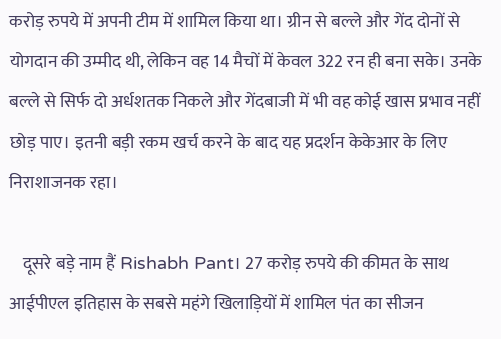करोड़ रुपये में अपनी टीम में शामिल किया था। ग्रीन से बल्ले और गेंद दोनों से योगदान की उम्मीद थी, लेकिन वह 14 मैचों में केवल 322 रन ही बना सके। उनके बल्ले से सिर्फ दो अर्धशतक निकले और गेंदबाजी में भी वह कोई खास प्रभाव नहीं छोड़ पाए। इतनी बड़ी रकम खर्च करने के बाद यह प्रदर्शन केकेआर के लिए निराशाजनक रहा।

    दूसरे बड़े नाम हैं Rishabh Pant। 27 करोड़ रुपये की कीमत के साथ आईपीएल इतिहास के सबसे महंगे खिलाड़ियों में शामिल पंत का सीजन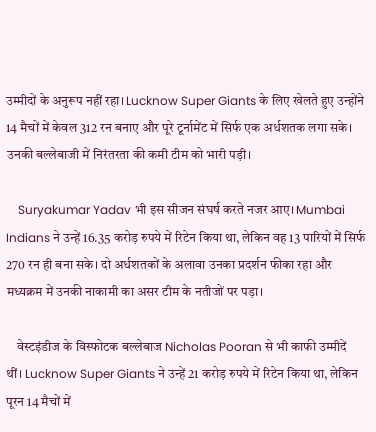उम्मीदों के अनुरूप नहीं रहा। Lucknow Super Giants के लिए खेलते हुए उन्होंने 14 मैचों में केवल 312 रन बनाए और पूरे टूर्नामेंट में सिर्फ एक अर्धशतक लगा सके। उनकी बल्लेबाजी में निरंतरता की कमी टीम को भारी पड़ी।

    Suryakumar Yadav भी इस सीजन संघर्ष करते नजर आए। Mumbai Indians ने उन्हें 16.35 करोड़ रुपये में रिटेन किया था, लेकिन वह 13 पारियों में सिर्फ 270 रन ही बना सके। दो अर्धशतकों के अलावा उनका प्रदर्शन फीका रहा और मध्यक्रम में उनकी नाकामी का असर टीम के नतीजों पर पड़ा।

    वेस्टइंडीज के विस्फोटक बल्लेबाज Nicholas Pooran से भी काफी उम्मीदें थीं। Lucknow Super Giants ने उन्हें 21 करोड़ रुपये में रिटेन किया था, लेकिन पूरन 14 मैचों में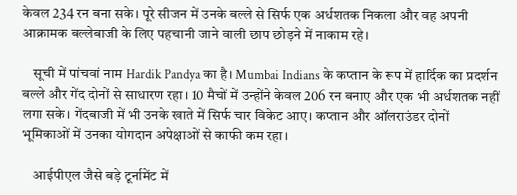केवल 234 रन बना सके। पूरे सीजन में उनके बल्ले से सिर्फ एक अर्धशतक निकला और वह अपनी आक्रामक बल्लेबाजी के लिए पहचानी जाने वाली छाप छोड़ने में नाकाम रहे।

    सूची में पांचवां नाम Hardik Pandya का है। Mumbai Indians के कप्तान के रूप में हार्दिक का प्रदर्शन बल्ले और गेंद दोनों से साधारण रहा। 10 मैचों में उन्होंने केवल 206 रन बनाए और एक भी अर्धशतक नहीं लगा सके। गेंदबाजी में भी उनके खाते में सिर्फ चार विकेट आए। कप्तान और ऑलराउंडर दोनों भूमिकाओं में उनका योगदान अपेक्षाओं से काफी कम रहा।

    आईपीएल जैसे बड़े टूर्नामेंट में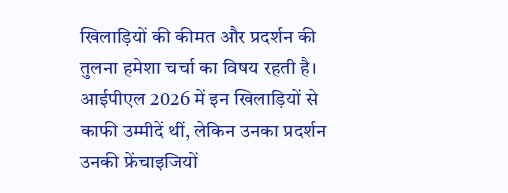खिलाड़ियों की कीमत और प्रदर्शन की तुलना हमेशा चर्चा का विषय रहती है। आईपीएल 2026 में इन खिलाड़ियों से काफी उम्मीदें थीं, लेकिन उनका प्रदर्शन उनकी फ्रेंचाइजियों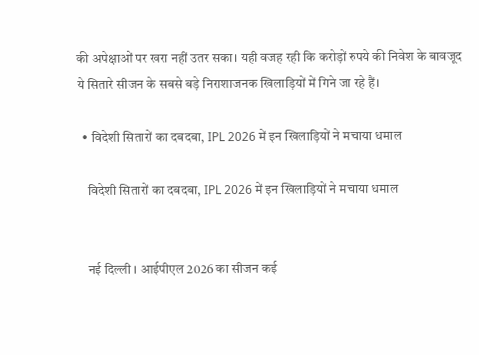की अपेक्षाओं पर खरा नहीं उतर सका। यही वजह रही कि करोड़ों रुपये की निवेश के बावजूद ये सितारे सीजन के सबसे बड़े निराशाजनक खिलाड़ियों में गिने जा रहे हैं।

  • विदेशी सितारों का दबदबा, IPL 2026 में इन खिलाड़ियों ने मचाया धमाल

    विदेशी सितारों का दबदबा, IPL 2026 में इन खिलाड़ियों ने मचाया धमाल


    नई दिल्ली । आईपीएल 2026 का सीजन कई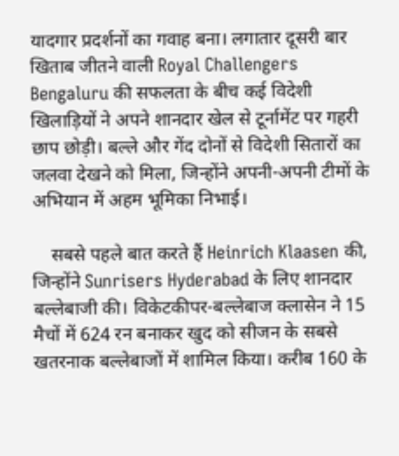यादगार प्रदर्शनों का गवाह बना। लगातार दूसरी बार खिताब जीतने वाली Royal Challengers Bengaluru की सफलता के बीच कई विदेशी खिलाड़ियों ने अपने शानदार खेल से टूर्नामेंट पर गहरी छाप छोड़ी। बल्ले और गेंद दोनों से विदेशी सितारों का जलवा देखने को मिला, जिन्होंने अपनी-अपनी टीमों के अभियान में अहम भूमिका निभाई।

    सबसे पहले बात करते हैं Heinrich Klaasen की, जिन्होंने Sunrisers Hyderabad के लिए शानदार बल्लेबाजी की। विकेटकीपर-बल्लेबाज क्लासेन ने 15 मैचों में 624 रन बनाकर खुद को सीजन के सबसे खतरनाक बल्लेबाजों में शामिल किया। करीब 160 के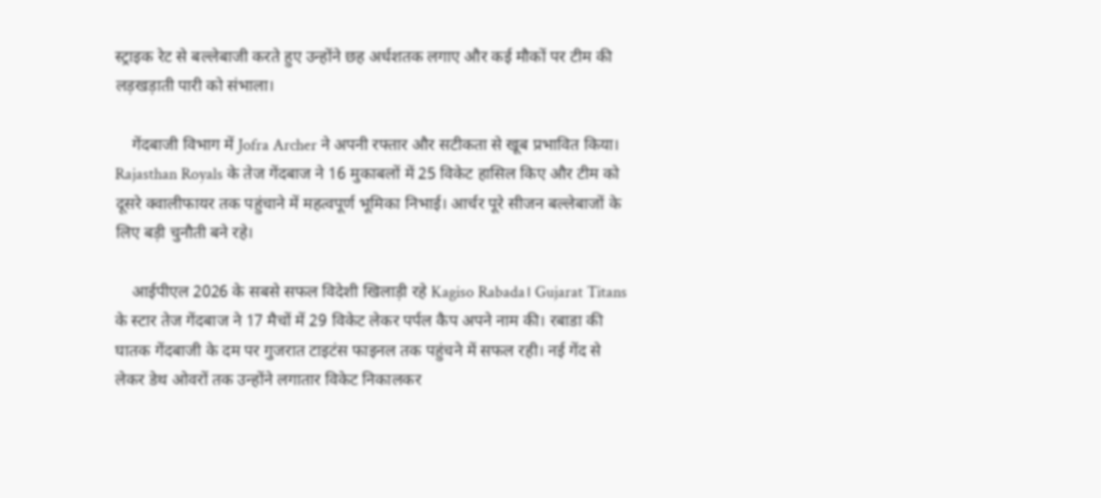स्ट्राइक रेट से बल्लेबाजी करते हुए उन्होंने छह अर्धशतक लगाए और कई मौकों पर टीम की लड़खड़ाती पारी को संभाला।

    गेंदबाजी विभाग में Jofra Archer ने अपनी रफ्तार और सटीकता से खूब प्रभावित किया। Rajasthan Royals के तेज गेंदबाज ने 16 मुकाबलों में 25 विकेट हासिल किए और टीम को दूसरे क्वालीफायर तक पहुंचाने में महत्वपूर्ण भूमिका निभाई। आर्चर पूरे सीजन बल्लेबाजों के लिए बड़ी चुनौती बने रहे।

    आईपीएल 2026 के सबसे सफल विदेशी खिलाड़ी रहे Kagiso Rabada। Gujarat Titans के स्टार तेज गेंदबाज ने 17 मैचों में 29 विकेट लेकर पर्पल कैप अपने नाम की। रबाडा की घातक गेंदबाजी के दम पर गुजरात टाइटंस फाइनल तक पहुंचने में सफल रही। नई गेंद से लेकर डेथ ओवरों तक उन्होंने लगातार विकेट निकालकर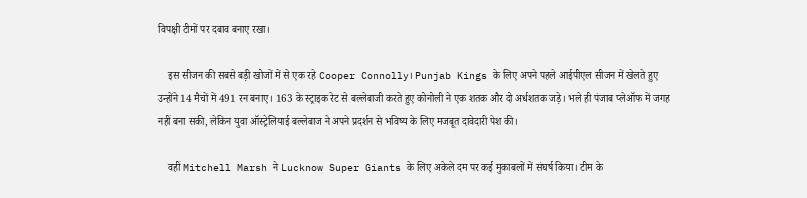विपक्षी टीमों पर दबाव बनाए रखा।

    इस सीजन की सबसे बड़ी खोजों में से एक रहे Cooper Connolly। Punjab Kings के लिए अपने पहले आईपीएल सीजन में खेलते हुए उन्होंने 14 मैचों में 491 रन बनाए। 163 के स्ट्राइक रेट से बल्लेबाजी करते हुए कोनोली ने एक शतक और दो अर्धशतक जड़े। भले ही पंजाब प्लेऑफ में जगह नहीं बना सकी, लेकिन युवा ऑस्ट्रेलियाई बल्लेबाज ने अपने प्रदर्शन से भविष्य के लिए मजबूत दावेदारी पेश की।

    वहीं Mitchell Marsh ने Lucknow Super Giants के लिए अकेले दम पर कई मुकाबलों में संघर्ष किया। टीम के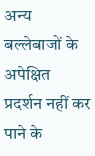अन्य बल्लेबाजों के अपेक्षित प्रदर्शन नहीं कर पाने के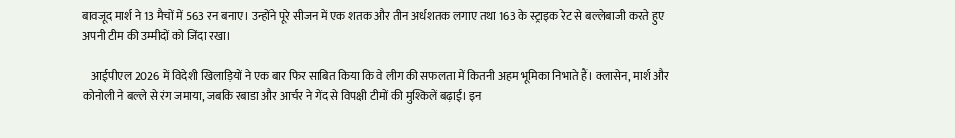बावजूद मार्श ने 13 मैचों में 563 रन बनाए। उन्होंने पूरे सीजन में एक शतक और तीन अर्धशतक लगाए तथा 163 के स्ट्राइक रेट से बल्लेबाजी करते हुए अपनी टीम की उम्मीदों को जिंदा रखा।

    आईपीएल 2026 में विदेशी खिलाड़ियों ने एक बार फिर साबित किया कि वे लीग की सफलता में कितनी अहम भूमिका निभाते हैं। क्लासेन, मार्श और कोनोली ने बल्ले से रंग जमाया, जबकि रबाडा और आर्चर ने गेंद से विपक्षी टीमों की मुश्किलें बढ़ाईं। इन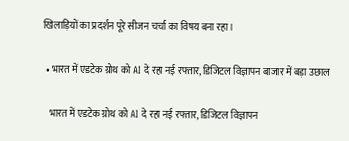खिलाड़ियों का प्रदर्शन पूरे सीजन चर्चा का विषय बना रहा।

  • भारत में एडटेक ग्रोथ को AI दे रहा नई रफ्तार, डिजिटल विज्ञापन बाजार में बड़ा उछाल

    भारत में एडटेक ग्रोथ को AI दे रहा नई रफ्तार, डिजिटल विज्ञापन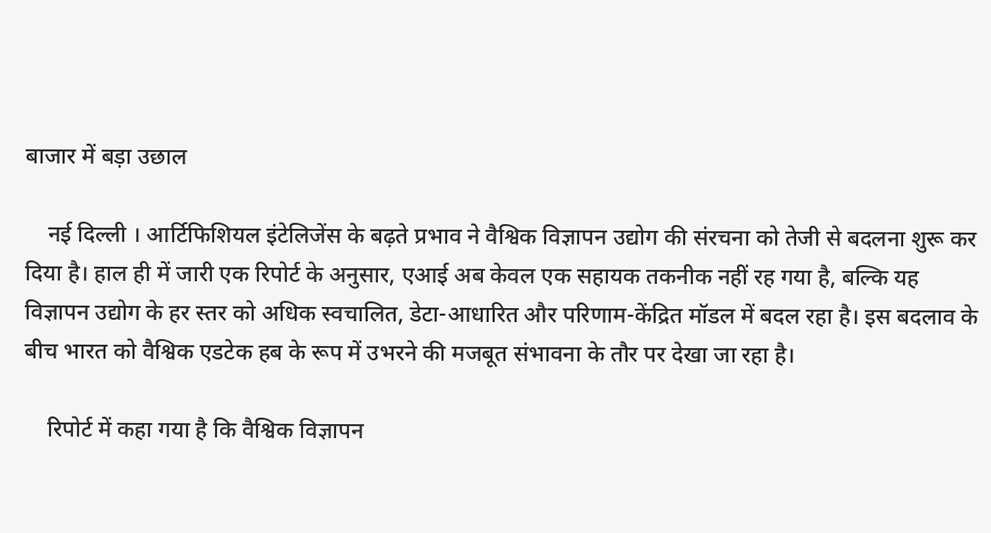बाजार में बड़ा उछाल

    नई दिल्ली । आर्टिफिशियल इंटेलिजेंस के बढ़ते प्रभाव ने वैश्विक विज्ञापन उद्योग की संरचना को तेजी से बदलना शुरू कर दिया है। हाल ही में जारी एक रिपोर्ट के अनुसार, एआई अब केवल एक सहायक तकनीक नहीं रह गया है, बल्कि यह विज्ञापन उद्योग के हर स्तर को अधिक स्वचालित, डेटा-आधारित और परिणाम-केंद्रित मॉडल में बदल रहा है। इस बदलाव के बीच भारत को वैश्विक एडटेक हब के रूप में उभरने की मजबूत संभावना के तौर पर देखा जा रहा है।

    रिपोर्ट में कहा गया है कि वैश्विक विज्ञापन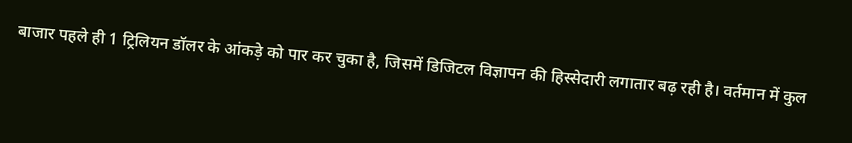बाजार पहले ही 1 ट्रिलियन डॉलर के आंकड़े को पार कर चुका है, जिसमें डिजिटल विज्ञापन की हिस्सेदारी लगातार बढ़ रही है। वर्तमान में कुल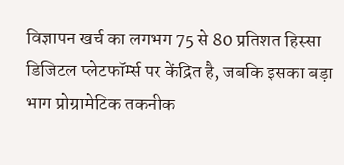विज्ञापन खर्च का लगभग 75 से 80 प्रतिशत हिस्सा डिजिटल प्लेटफॉर्म्स पर केंद्रित है, जबकि इसका बड़ा भाग प्रोग्रामेटिक तकनीक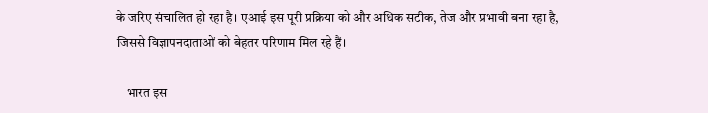के जरिए संचालित हो रहा है। एआई इस पूरी प्रक्रिया को और अधिक सटीक, तेज और प्रभावी बना रहा है, जिससे विज्ञापनदाताओं को बेहतर परिणाम मिल रहे हैं।

    भारत इस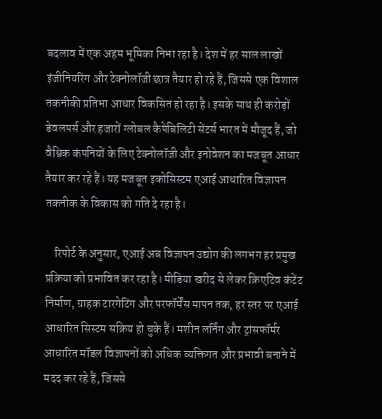बदलाव में एक अहम भूमिका निभा रहा है। देश में हर साल लाखों इंजीनियरिंग और टेक्नोलॉजी छात्र तैयार हो रहे हैं, जिससे एक विशाल तकनीकी प्रतिभा आधार विकसित हो रहा है। इसके साथ ही करोड़ों डेवलपर्स और हजारों ग्लोबल कैपेबिलिटी सेंटर्स भारत में मौजूद हैं, जो वैश्विक कंपनियों के लिए टेक्नोलॉजी और इनोवेशन का मजबूत आधार तैयार कर रहे हैं। यह मजबूत इकोसिस्टम एआई आधारित विज्ञापन तकनीक के विकास को गति दे रहा है।

    रिपोर्ट के अनुसार, एआई अब विज्ञापन उद्योग की लगभग हर प्रमुख प्रक्रिया को प्रभावित कर रहा है। मीडिया खरीद से लेकर क्रिएटिव कंटेंट निर्माण, ग्राहक टारगेटिंग और परफॉर्मेंस मापन तक, हर स्तर पर एआई आधारित सिस्टम सक्रिय हो चुके हैं। मशीन लर्निंग और ट्रांसफॉर्मर आधारित मॉडल विज्ञापनों को अधिक व्यक्तिगत और प्रभावी बनाने में मदद कर रहे हैं, जिससे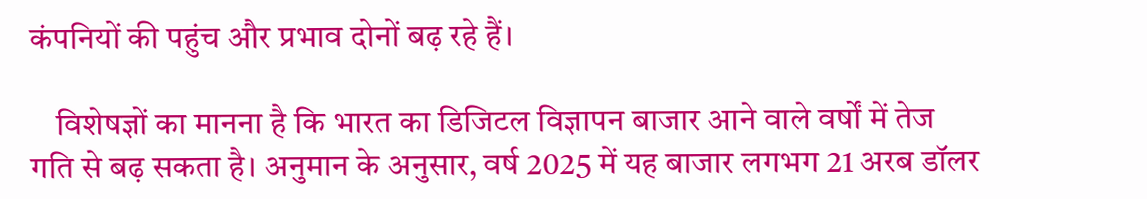कंपनियों की पहुंच और प्रभाव दोनों बढ़ रहे हैं।

    विशेषज्ञों का मानना है कि भारत का डिजिटल विज्ञापन बाजार आने वाले वर्षों में तेज गति से बढ़ सकता है। अनुमान के अनुसार, वर्ष 2025 में यह बाजार लगभग 21 अरब डॉलर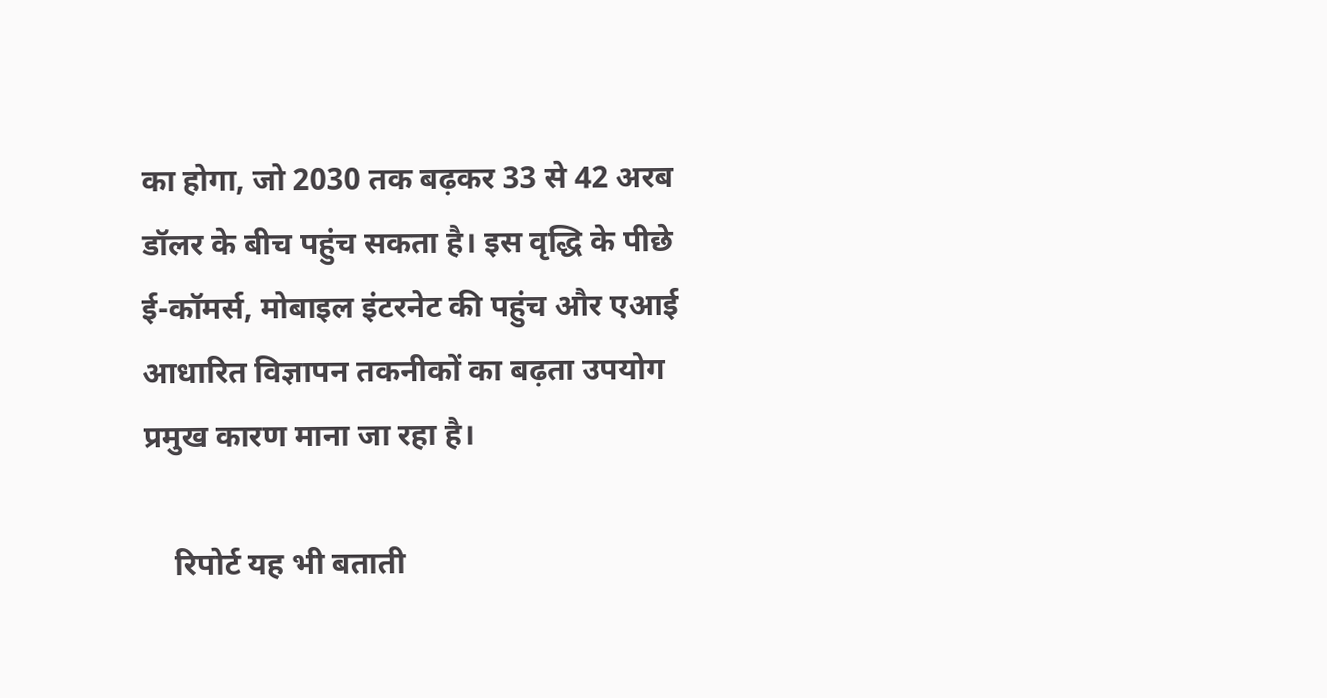का होगा, जो 2030 तक बढ़कर 33 से 42 अरब डॉलर के बीच पहुंच सकता है। इस वृद्धि के पीछे ई-कॉमर्स, मोबाइल इंटरनेट की पहुंच और एआई आधारित विज्ञापन तकनीकों का बढ़ता उपयोग प्रमुख कारण माना जा रहा है।

    रिपोर्ट यह भी बताती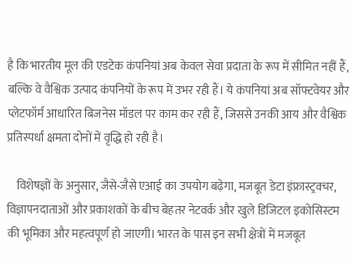है कि भारतीय मूल की एडटेक कंपनियां अब केवल सेवा प्रदाता के रूप में सीमित नहीं हैं, बल्कि वे वैश्विक उत्पाद कंपनियों के रूप में उभर रही हैं। ये कंपनियां अब सॉफ्टवेयर और प्लेटफॉर्म आधारित बिजनेस मॉडल पर काम कर रही हैं, जिससे उनकी आय और वैश्विक प्रतिस्पर्धा क्षमता दोनों में वृद्धि हो रही है।

    विशेषज्ञों के अनुसार, जैसे-जैसे एआई का उपयोग बढ़ेगा, मजबूत डेटा इंफ्रास्ट्रक्चर, विज्ञापनदाताओं और प्रकाशकों के बीच बेहतर नेटवर्क और खुले डिजिटल इकोसिस्टम की भूमिका और महत्वपूर्ण हो जाएगी। भारत के पास इन सभी क्षेत्रों में मजबूत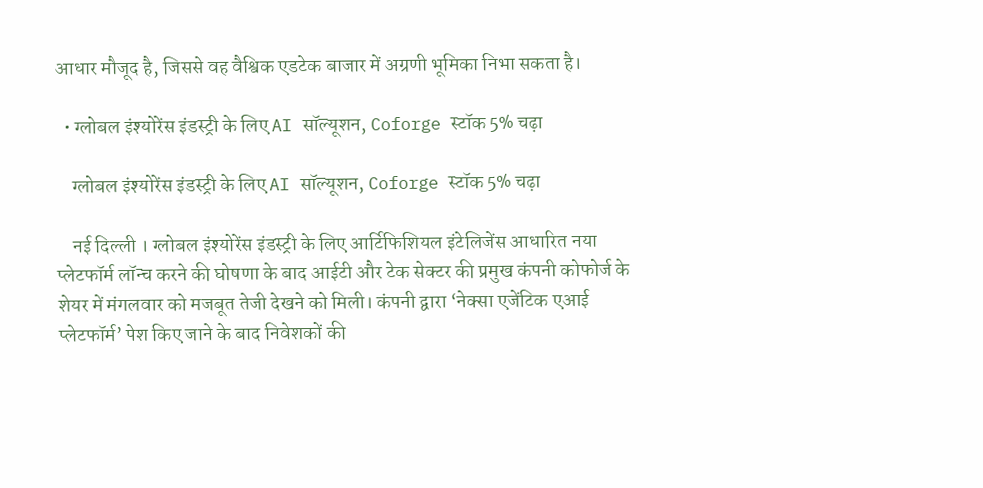आधार मौजूद है, जिससे वह वैश्विक एडटेक बाजार में अग्रणी भूमिका निभा सकता है।

  • ग्लोबल इंश्योरेंस इंडस्ट्री के लिए AI सॉल्यूशन, Coforge स्टॉक 5% चढ़ा

    ग्लोबल इंश्योरेंस इंडस्ट्री के लिए AI सॉल्यूशन, Coforge स्टॉक 5% चढ़ा

    नई दिल्ली । ग्लोबल इंश्योरेंस इंडस्ट्री के लिए आर्टिफिशियल इंटेलिजेंस आधारित नया प्लेटफॉर्म लॉन्च करने की घोषणा के बाद आईटी और टेक सेक्टर की प्रमुख कंपनी कोफोर्ज के शेयर में मंगलवार को मजबूत तेजी देखने को मिली। कंपनी द्वारा ‘नेक्सा एजेंटिक एआई प्लेटफॉर्म’ पेश किए जाने के बाद निवेशकों की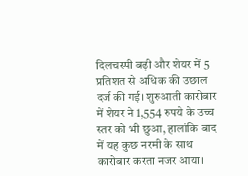दिलचस्पी बढ़ी और शेयर में 5 प्रतिशत से अधिक की उछाल दर्ज की गई। शुरुआती कारोबार में शेयर ने 1,554 रुपये के उच्च स्तर को भी छुआ, हालांकि बाद में यह कुछ नरमी के साथ कारोबार करता नजर आया।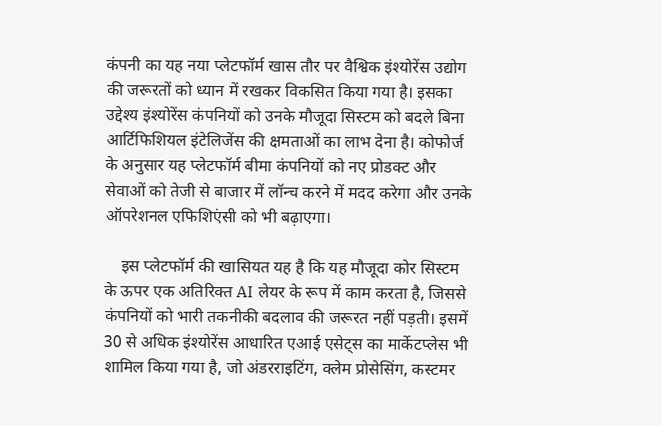कंपनी का यह नया प्लेटफॉर्म खास तौर पर वैश्विक इंश्योरेंस उद्योग की जरूरतों को ध्यान में रखकर विकसित किया गया है। इसका उद्देश्य इंश्योरेंस कंपनियों को उनके मौजूदा सिस्टम को बदले बिना आर्टिफिशियल इंटेलिजेंस की क्षमताओं का लाभ देना है। कोफोर्ज के अनुसार यह प्लेटफॉर्म बीमा कंपनियों को नए प्रोडक्ट और सेवाओं को तेजी से बाजार में लॉन्च करने में मदद करेगा और उनके ऑपरेशनल एफिशिएंसी को भी बढ़ाएगा।

    इस प्लेटफॉर्म की खासियत यह है कि यह मौजूदा कोर सिस्टम के ऊपर एक अतिरिक्त AI लेयर के रूप में काम करता है, जिससे कंपनियों को भारी तकनीकी बदलाव की जरूरत नहीं पड़ती। इसमें 30 से अधिक इंश्योरेंस आधारित एआई एसेट्स का मार्केटप्लेस भी शामिल किया गया है, जो अंडरराइटिंग, क्लेम प्रोसेसिंग, कस्टमर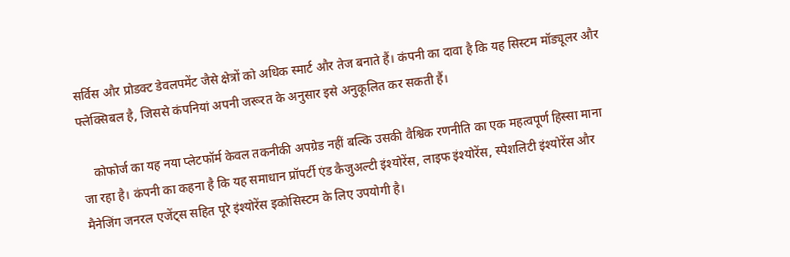सर्विस और प्रोडक्ट डेवलपमेंट जैसे क्षेत्रों को अधिक स्मार्ट और तेज बनाते हैं। कंपनी का दावा है कि यह सिस्टम मॉड्यूलर और फ्लेक्सिबल है, जिससे कंपनियां अपनी जरूरत के अनुसार इसे अनुकूलित कर सकती हैं।

    कोफोर्ज का यह नया प्लेटफॉर्म केवल तकनीकी अपग्रेड नहीं बल्कि उसकी वैश्विक रणनीति का एक महत्वपूर्ण हिस्सा माना जा रहा है। कंपनी का कहना है कि यह समाधान प्रॉपर्टी एंड कैजुअल्टी इंश्योरेंस, लाइफ इंश्योरेंस, स्पेशलिटी इंश्योरेंस और मैनेजिंग जनरल एजेंट्स सहित पूरे इंश्योरेंस इकोसिस्टम के लिए उपयोगी है।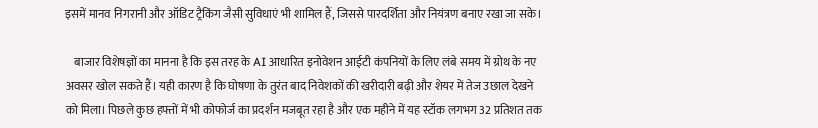इसमें मानव निगरानी और ऑडिट ट्रैकिंग जैसी सुविधाएं भी शामिल हैं, जिससे पारदर्शिता और नियंत्रण बनाए रखा जा सके।

    बाजार विशेषज्ञों का मानना है कि इस तरह के AI आधारित इनोवेशन आईटी कंपनियों के लिए लंबे समय में ग्रोथ के नए अवसर खोल सकते हैं। यही कारण है कि घोषणा के तुरंत बाद निवेशकों की खरीदारी बढ़ी और शेयर में तेज उछाल देखने को मिला। पिछले कुछ हफ्तों में भी कोफोर्ज का प्रदर्शन मजबूत रहा है और एक महीने में यह स्टॉक लगभग 32 प्रतिशत तक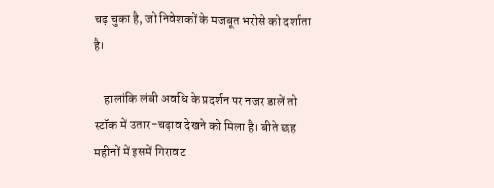चढ़ चुका है, जो निवेशकों के मजबूत भरोसे को दर्शाता है।

    हालांकि लंबी अवधि के प्रदर्शन पर नजर डालें तो स्टॉक में उतार-चढ़ाव देखने को मिला है। बीते छह महीनों में इसमें गिरावट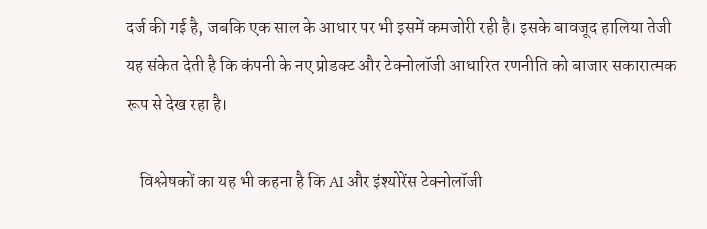दर्ज की गई है, जबकि एक साल के आधार पर भी इसमें कमजोरी रही है। इसके बावजूद हालिया तेजी यह संकेत देती है कि कंपनी के नए प्रोडक्ट और टेक्नोलॉजी आधारित रणनीति को बाजार सकारात्मक रूप से देख रहा है।

    विश्लेषकों का यह भी कहना है कि AI और इंश्योरेंस टेक्नोलॉजी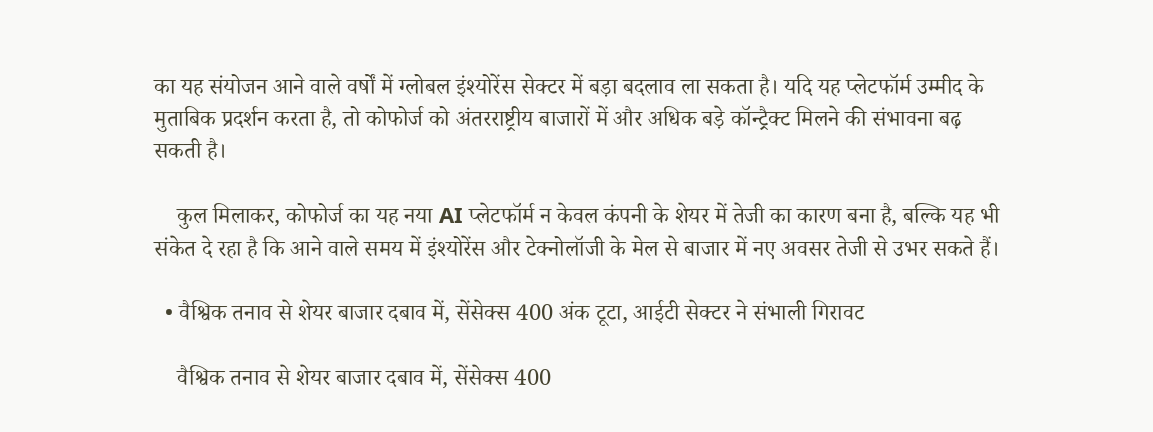का यह संयोजन आने वाले वर्षों में ग्लोबल इंश्योरेंस सेक्टर में बड़ा बदलाव ला सकता है। यदि यह प्लेटफॉर्म उम्मीद के मुताबिक प्रदर्शन करता है, तो कोफोर्ज को अंतरराष्ट्रीय बाजारों में और अधिक बड़े कॉन्ट्रैक्ट मिलने की संभावना बढ़ सकती है।

    कुल मिलाकर, कोफोर्ज का यह नया AI प्लेटफॉर्म न केवल कंपनी के शेयर में तेजी का कारण बना है, बल्कि यह भी संकेत दे रहा है कि आने वाले समय में इंश्योरेंस और टेक्नोलॉजी के मेल से बाजार में नए अवसर तेजी से उभर सकते हैं।

  • वैश्विक तनाव से शेयर बाजार दबाव में, सेंसेक्स 400 अंक टूटा, आईटी सेक्टर ने संभाली गिरावट

    वैश्विक तनाव से शेयर बाजार दबाव में, सेंसेक्स 400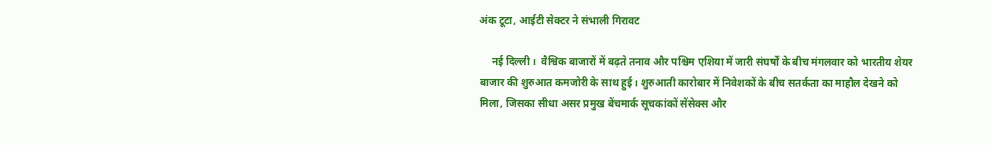अंक टूटा, आईटी सेक्टर ने संभाली गिरावट

     नई दिल्ली ।  वैश्विक बाजारों में बढ़ते तनाव और पश्चिम एशिया में जारी संघर्षों के बीच मंगलवार को भारतीय शेयर बाजार की शुरुआत कमजोरी के साथ हुई। शुरुआती कारोबार में निवेशकों के बीच सतर्कता का माहौल देखने को मिला, जिसका सीधा असर प्रमुख बेंचमार्क सूचकांकों सेंसेक्स और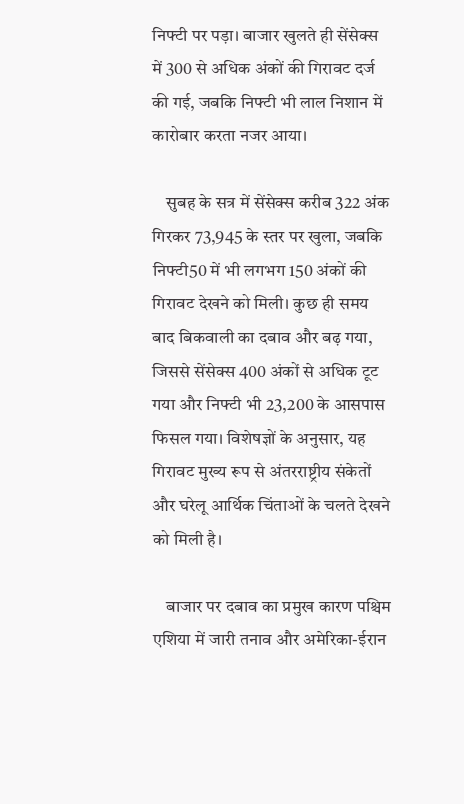निफ्टी पर पड़ा। बाजार खुलते ही सेंसेक्स में 300 से अधिक अंकों की गिरावट दर्ज की गई, जबकि निफ्टी भी लाल निशान में कारोबार करता नजर आया।

    सुबह के सत्र में सेंसेक्स करीब 322 अंक गिरकर 73,945 के स्तर पर खुला, जबकि निफ्टी50 में भी लगभग 150 अंकों की गिरावट देखने को मिली। कुछ ही समय बाद बिकवाली का दबाव और बढ़ गया, जिससे सेंसेक्स 400 अंकों से अधिक टूट गया और निफ्टी भी 23,200 के आसपास फिसल गया। विशेषज्ञों के अनुसार, यह गिरावट मुख्य रूप से अंतरराष्ट्रीय संकेतों और घरेलू आर्थिक चिंताओं के चलते देखने को मिली है।

    बाजार पर दबाव का प्रमुख कारण पश्चिम एशिया में जारी तनाव और अमेरिका-ईरान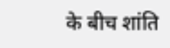के बीच शांति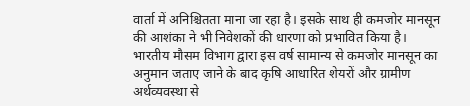वार्ता में अनिश्चितता माना जा रहा है। इसके साथ ही कमजोर मानसून की आशंका ने भी निवेशकों की धारणा को प्रभावित किया है। भारतीय मौसम विभाग द्वारा इस वर्ष सामान्य से कमजोर मानसून का अनुमान जताए जाने के बाद कृषि आधारित शेयरों और ग्रामीण अर्थव्यवस्था से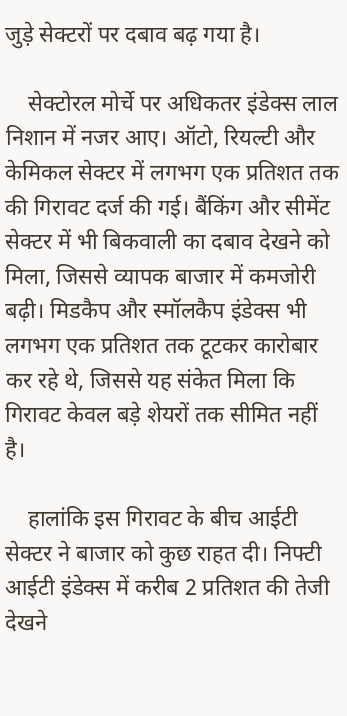जुड़े सेक्टरों पर दबाव बढ़ गया है।

    सेक्टोरल मोर्चे पर अधिकतर इंडेक्स लाल निशान में नजर आए। ऑटो, रियल्टी और केमिकल सेक्टर में लगभग एक प्रतिशत तक की गिरावट दर्ज की गई। बैंकिंग और सीमेंट सेक्टर में भी बिकवाली का दबाव देखने को मिला, जिससे व्यापक बाजार में कमजोरी बढ़ी। मिडकैप और स्मॉलकैप इंडेक्स भी लगभग एक प्रतिशत तक टूटकर कारोबार कर रहे थे, जिससे यह संकेत मिला कि गिरावट केवल बड़े शेयरों तक सीमित नहीं है।

    हालांकि इस गिरावट के बीच आईटी सेक्टर ने बाजार को कुछ राहत दी। निफ्टी आईटी इंडेक्स में करीब 2 प्रतिशत की तेजी देखने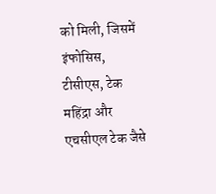को मिली, जिसमें इंफोसिस, टीसीएस, टेक महिंद्रा और एचसीएल टेक जैसे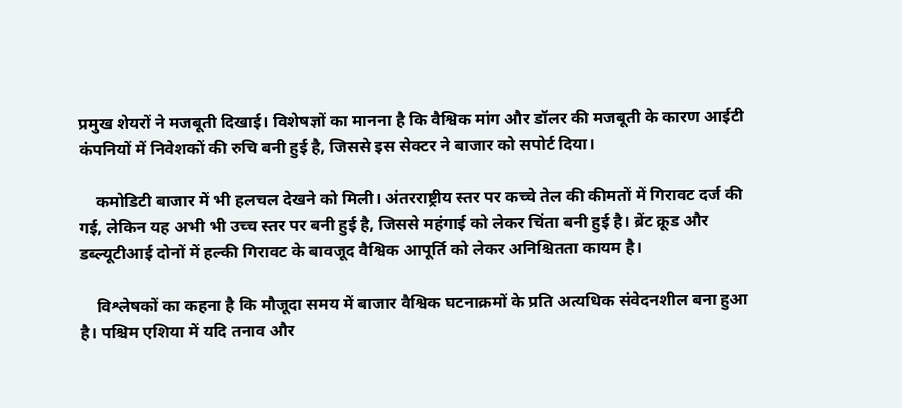प्रमुख शेयरों ने मजबूती दिखाई। विशेषज्ञों का मानना है कि वैश्विक मांग और डॉलर की मजबूती के कारण आईटी कंपनियों में निवेशकों की रुचि बनी हुई है, जिससे इस सेक्टर ने बाजार को सपोर्ट दिया।

    कमोडिटी बाजार में भी हलचल देखने को मिली। अंतरराष्ट्रीय स्तर पर कच्चे तेल की कीमतों में गिरावट दर्ज की गई, लेकिन यह अभी भी उच्च स्तर पर बनी हुई है, जिससे महंगाई को लेकर चिंता बनी हुई है। ब्रेंट क्रूड और डब्ल्यूटीआई दोनों में हल्की गिरावट के बावजूद वैश्विक आपूर्ति को लेकर अनिश्चितता कायम है।

    विश्लेषकों का कहना है कि मौजूदा समय में बाजार वैश्विक घटनाक्रमों के प्रति अत्यधिक संवेदनशील बना हुआ है। पश्चिम एशिया में यदि तनाव और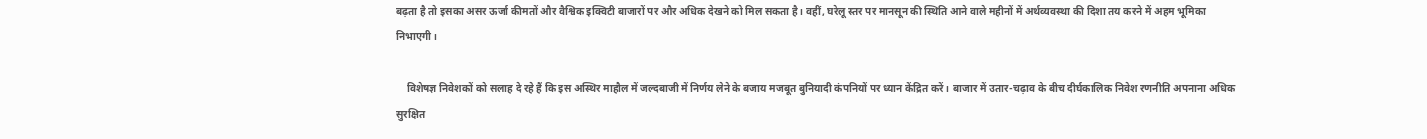बढ़ता है तो इसका असर ऊर्जा कीमतों और वैश्विक इक्विटी बाजारों पर और अधिक देखने को मिल सकता है। वहीं, घरेलू स्तर पर मानसून की स्थिति आने वाले महीनों में अर्थव्यवस्था की दिशा तय करने में अहम भूमिका निभाएगी।

    विशेषज्ञ निवेशकों को सलाह दे रहे हैं कि इस अस्थिर माहौल में जल्दबाजी में निर्णय लेने के बजाय मजबूत बुनियादी कंपनियों पर ध्यान केंद्रित करें। बाजार में उतार-चढ़ाव के बीच दीर्घकालिक निवेश रणनीति अपनाना अधिक सुरक्षित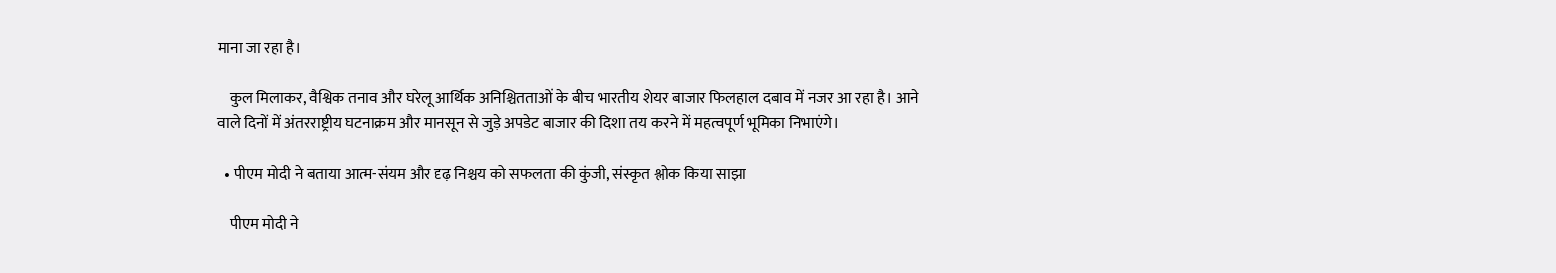माना जा रहा है।

    कुल मिलाकर, वैश्विक तनाव और घरेलू आर्थिक अनिश्चितताओं के बीच भारतीय शेयर बाजार फिलहाल दबाव में नजर आ रहा है। आने वाले दिनों में अंतरराष्ट्रीय घटनाक्रम और मानसून से जुड़े अपडेट बाजार की दिशा तय करने में महत्वपूर्ण भूमिका निभाएंगे।

  • पीएम मोदी ने बताया आत्म-संयम और दृढ़ निश्चय को सफलता की कुंजी, संस्कृत श्लोक किया साझा

    पीएम मोदी ने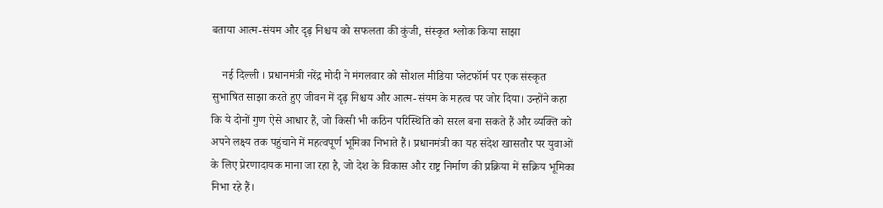बताया आत्म-संयम और दृढ़ निश्चय को सफलता की कुंजी, संस्कृत श्लोक किया साझा

    नई दिल्ली । प्रधानमंत्री नरेंद्र मोदी ने मंगलवार को सोशल मीडिया प्लेटफॉर्म पर एक संस्कृत सुभाषित साझा करते हुए जीवन में दृढ़ निश्चय और आत्म-संयम के महत्व पर जोर दिया। उन्होंने कहा कि ये दोनों गुण ऐसे आधार हैं, जो किसी भी कठिन परिस्थिति को सरल बना सकते हैं और व्यक्ति को अपने लक्ष्य तक पहुंचाने में महत्वपूर्ण भूमिका निभाते हैं। प्रधानमंत्री का यह संदेश खासतौर पर युवाओं के लिए प्रेरणादायक माना जा रहा है, जो देश के विकास और राष्ट्र निर्माण की प्रक्रिया में सक्रिय भूमिका निभा रहे हैं।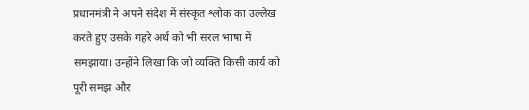प्रधानमंत्री ने अपने संदेश में संस्कृत श्लोक का उल्लेख करते हुए उसके गहरे अर्थ को भी सरल भाषा में समझाया। उन्होंने लिखा कि जो व्यक्ति किसी कार्य को पूरी समझ और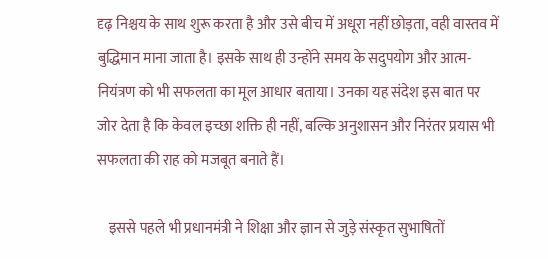दृढ़ निश्चय के साथ शुरू करता है और उसे बीच में अधूरा नहीं छोड़ता, वही वास्तव में बुद्धिमान माना जाता है। इसके साथ ही उन्होंने समय के सदुपयोग और आत्म-नियंत्रण को भी सफलता का मूल आधार बताया। उनका यह संदेश इस बात पर जोर देता है कि केवल इच्छा शक्ति ही नहीं, बल्कि अनुशासन और निरंतर प्रयास भी सफलता की राह को मजबूत बनाते हैं।

    इससे पहले भी प्रधानमंत्री ने शिक्षा और ज्ञान से जुड़े संस्कृत सुभाषितों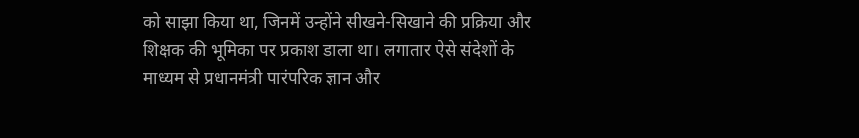को साझा किया था, जिनमें उन्होंने सीखने-सिखाने की प्रक्रिया और शिक्षक की भूमिका पर प्रकाश डाला था। लगातार ऐसे संदेशों के माध्यम से प्रधानमंत्री पारंपरिक ज्ञान और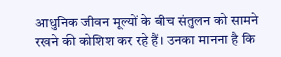आधुनिक जीवन मूल्यों के बीच संतुलन को सामने रखने की कोशिश कर रहे हैं। उनका मानना है कि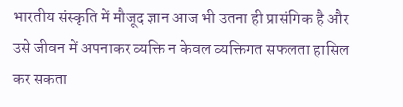भारतीय संस्कृति में मौजूद ज्ञान आज भी उतना ही प्रासंगिक है और उसे जीवन में अपनाकर व्यक्ति न केवल व्यक्तिगत सफलता हासिल कर सकता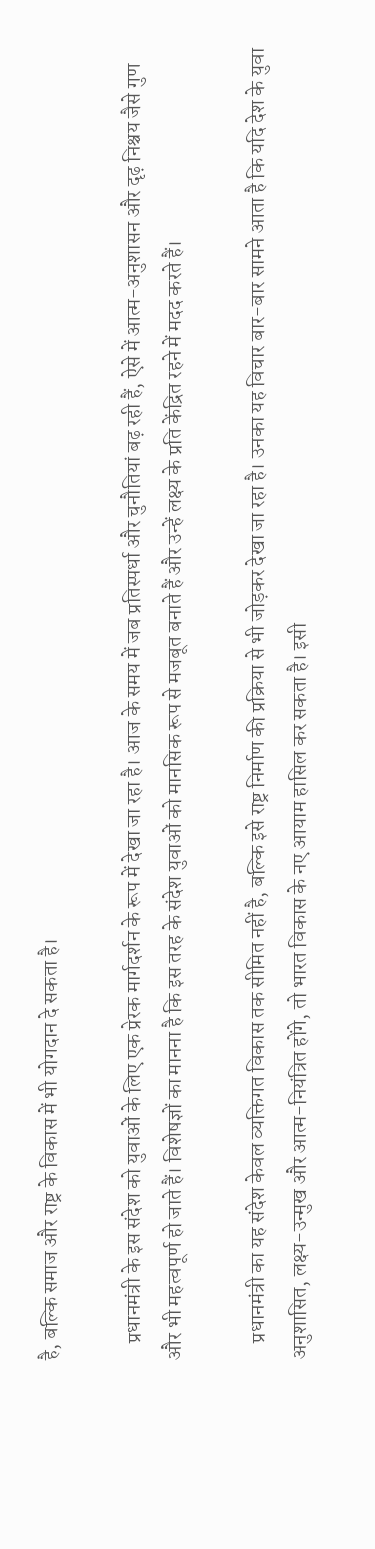है, बल्कि समाज और राष्ट्र के विकास में भी योगदान दे सकता है।

    प्रधानमंत्री के इस संदेश को युवाओं के लिए एक प्रेरक मार्गदर्शन के रूप में देखा जा रहा है। आज के समय में जब प्रतिस्पर्धा और चुनौतियां बढ़ रही हैं, ऐसे में आत्म-अनुशासन और दृढ़ निश्चय जैसे गुण और भी महत्वपूर्ण हो जाते हैं। विशेषज्ञों का मानना है कि इस तरह के संदेश युवाओं को मानसिक रूप से मजबूत बनाते हैं और उन्हें लक्ष्य के प्रति केंद्रित रहने में मदद करते हैं।

    प्रधानमंत्री का यह संदेश केवल व्यक्तिगत विकास तक सीमित नहीं है, बल्कि इसे राष्ट्र निर्माण की प्रक्रिया से भी जोड़कर देखा जा रहा है। उनका यह विचार बार-बार सामने आता है कि यदि देश के युवा अनुशासित, लक्ष्य-उन्मुख और आत्म-नियंत्रित होंगे, तो भारत विकास के नए आयाम हासिल कर सकता है। इसी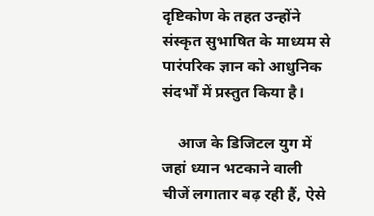दृष्टिकोण के तहत उन्होंने संस्कृत सुभाषित के माध्यम से पारंपरिक ज्ञान को आधुनिक संदर्भों में प्रस्तुत किया है।

    आज के डिजिटल युग में जहां ध्यान भटकाने वाली चीजें लगातार बढ़ रही हैं, ऐसे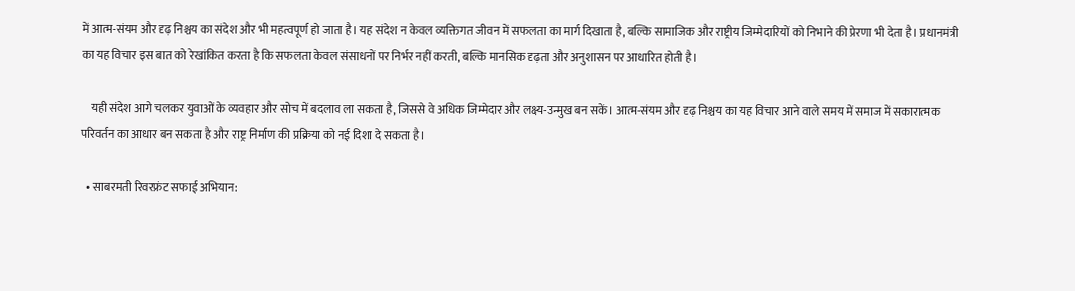में आत्म-संयम और दृढ़ निश्चय का संदेश और भी महत्वपूर्ण हो जाता है। यह संदेश न केवल व्यक्तिगत जीवन में सफलता का मार्ग दिखाता है, बल्कि सामाजिक और राष्ट्रीय जिम्मेदारियों को निभाने की प्रेरणा भी देता है। प्रधानमंत्री का यह विचार इस बात को रेखांकित करता है कि सफलता केवल संसाधनों पर निर्भर नहीं करती, बल्कि मानसिक दृढ़ता और अनुशासन पर आधारित होती है।

    यही संदेश आगे चलकर युवाओं के व्यवहार और सोच में बदलाव ला सकता है, जिससे वे अधिक जिम्मेदार और लक्ष्य-उन्मुख बन सकें। आत्म-संयम और दृढ़ निश्चय का यह विचार आने वाले समय में समाज में सकारात्मक परिवर्तन का आधार बन सकता है और राष्ट्र निर्माण की प्रक्रिया को नई दिशा दे सकता है।

  • साबरमती रिवरफ्रंट सफाई अभियान: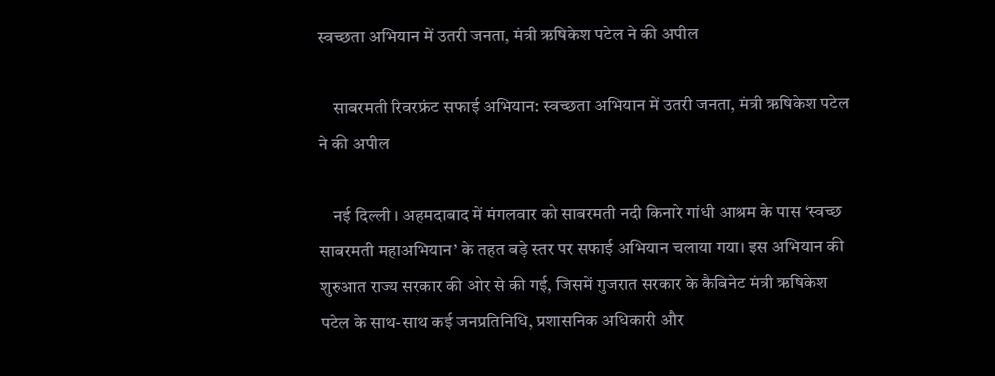स्वच्छता अभियान में उतरी जनता, मंत्री ऋषिकेश पटेल ने की अपील

    साबरमती रिवरफ्रंट सफाई अभियान: स्वच्छता अभियान में उतरी जनता, मंत्री ऋषिकेश पटेल ने की अपील

    नई दिल्ली । अहमदाबाद में मंगलवार को साबरमती नदी किनारे गांधी आश्रम के पास ‘स्वच्छ साबरमती महाअभियान’ के तहत बड़े स्तर पर सफाई अभियान चलाया गया। इस अभियान की शुरुआत राज्य सरकार की ओर से की गई, जिसमें गुजरात सरकार के कैबिनेट मंत्री ऋषिकेश पटेल के साथ-साथ कई जनप्रतिनिधि, प्रशासनिक अधिकारी और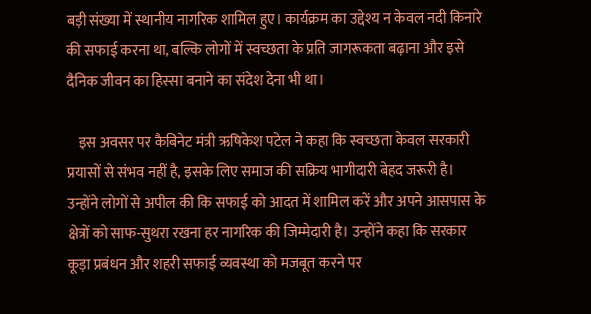बड़ी संख्या में स्थानीय नागरिक शामिल हुए। कार्यक्रम का उद्देश्य न केवल नदी किनारे की सफाई करना था, बल्कि लोगों में स्वच्छता के प्रति जागरूकता बढ़ाना और इसे दैनिक जीवन का हिस्सा बनाने का संदेश देना भी था।

    इस अवसर पर कैबिनेट मंत्री ऋषिकेश पटेल ने कहा कि स्वच्छता केवल सरकारी प्रयासों से संभव नहीं है, इसके लिए समाज की सक्रिय भागीदारी बेहद जरूरी है। उन्होंने लोगों से अपील की कि सफाई को आदत में शामिल करें और अपने आसपास के क्षेत्रों को साफ-सुथरा रखना हर नागरिक की जिम्मेदारी है। उन्होंने कहा कि सरकार कूड़ा प्रबंधन और शहरी सफाई व्यवस्था को मजबूत करने पर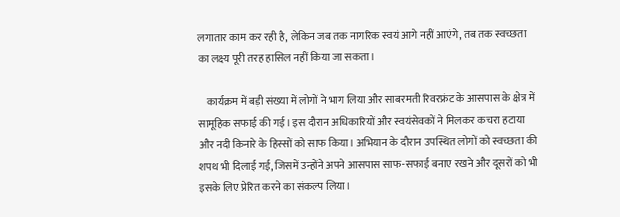लगातार काम कर रही है, लेकिन जब तक नागरिक स्वयं आगे नहीं आएंगे, तब तक स्वच्छता का लक्ष्य पूरी तरह हासिल नहीं किया जा सकता।

    कार्यक्रम में बड़ी संख्या में लोगों ने भाग लिया और साबरमती रिवरफ्रंट के आसपास के क्षेत्र में सामूहिक सफाई की गई। इस दौरान अधिकारियों और स्वयंसेवकों ने मिलकर कचरा हटाया और नदी किनारे के हिस्सों को साफ किया। अभियान के दौरान उपस्थित लोगों को स्वच्छता की शपथ भी दिलाई गई, जिसमें उन्होंने अपने आसपास साफ-सफाई बनाए रखने और दूसरों को भी इसके लिए प्रेरित करने का संकल्प लिया।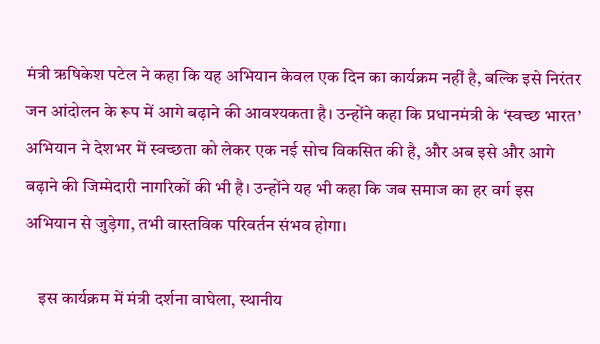मंत्री ऋषिकेश पटेल ने कहा कि यह अभियान केवल एक दिन का कार्यक्रम नहीं है, बल्कि इसे निरंतर जन आंदोलन के रूप में आगे बढ़ाने की आवश्यकता है। उन्होंने कहा कि प्रधानमंत्री के ‘स्वच्छ भारत’ अभियान ने देशभर में स्वच्छता को लेकर एक नई सोच विकसित की है, और अब इसे और आगे बढ़ाने की जिम्मेदारी नागरिकों की भी है। उन्होंने यह भी कहा कि जब समाज का हर वर्ग इस अभियान से जुड़ेगा, तभी वास्तविक परिवर्तन संभव होगा।

    इस कार्यक्रम में मंत्री दर्शना वाघेला, स्थानीय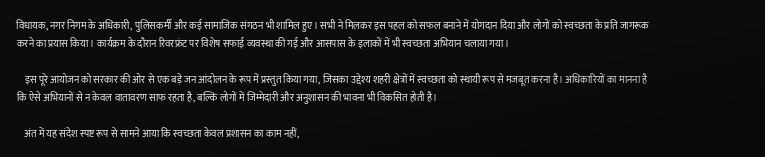विधायक, नगर निगम के अधिकारी, पुलिसकर्मी और कई सामाजिक संगठन भी शामिल हुए। सभी ने मिलकर इस पहल को सफल बनाने में योगदान दिया और लोगों को स्वच्छता के प्रति जागरूक करने का प्रयास किया। कार्यक्रम के दौरान रिवरफ्रंट पर विशेष सफाई व्यवस्था की गई और आसपास के इलाकों में भी स्वच्छता अभियान चलाया गया।

    इस पूरे आयोजन को सरकार की ओर से एक बड़े जन आंदोलन के रूप में प्रस्तुत किया गया, जिसका उद्देश्य शहरी क्षेत्रों में स्वच्छता को स्थायी रूप से मजबूत करना है। अधिकारियों का मानना है कि ऐसे अभियानों से न केवल वातावरण साफ रहता है, बल्कि लोगों में जिम्मेदारी और अनुशासन की भावना भी विकसित होती है।

    अंत में यह संदेश स्पष्ट रूप से सामने आया कि स्वच्छता केवल प्रशासन का काम नहीं,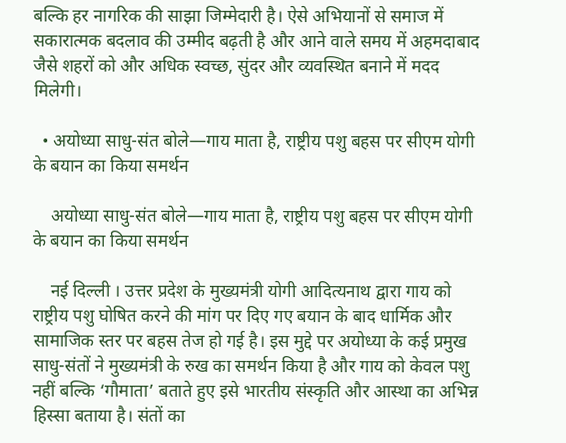बल्कि हर नागरिक की साझा जिम्मेदारी है। ऐसे अभियानों से समाज में सकारात्मक बदलाव की उम्मीद बढ़ती है और आने वाले समय में अहमदाबाद जैसे शहरों को और अधिक स्वच्छ, सुंदर और व्यवस्थित बनाने में मदद मिलेगी।

  • अयोध्या साधु-संत बोले—गाय माता है, राष्ट्रीय पशु बहस पर सीएम योगी के बयान का किया समर्थन

    अयोध्या साधु-संत बोले—गाय माता है, राष्ट्रीय पशु बहस पर सीएम योगी के बयान का किया समर्थन

    नई दिल्ली । उत्तर प्रदेश के मुख्यमंत्री योगी आदित्यनाथ द्वारा गाय को राष्ट्रीय पशु घोषित करने की मांग पर दिए गए बयान के बाद धार्मिक और सामाजिक स्तर पर बहस तेज हो गई है। इस मुद्दे पर अयोध्या के कई प्रमुख साधु-संतों ने मुख्यमंत्री के रुख का समर्थन किया है और गाय को केवल पशु नहीं बल्कि ‘गौमाता’ बताते हुए इसे भारतीय संस्कृति और आस्था का अभिन्न हिस्सा बताया है। संतों का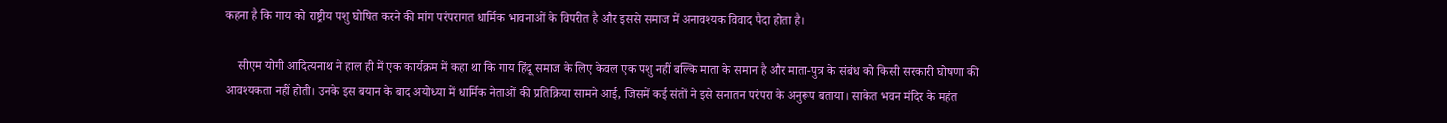कहना है कि गाय को राष्ट्रीय पशु घोषित करने की मांग परंपरागत धार्मिक भावनाओं के विपरीत है और इससे समाज में अनावश्यक विवाद पैदा होता है।

    सीएम योगी आदित्यनाथ ने हाल ही में एक कार्यक्रम में कहा था कि गाय हिंदू समाज के लिए केवल एक पशु नहीं बल्कि माता के समान है और माता-पुत्र के संबंध को किसी सरकारी घोषणा की आवश्यकता नहीं होती। उनके इस बयान के बाद अयोध्या में धार्मिक नेताओं की प्रतिक्रिया सामने आई, जिसमें कई संतों ने इसे सनातन परंपरा के अनुरूप बताया। साकेत भवन मंदिर के महंत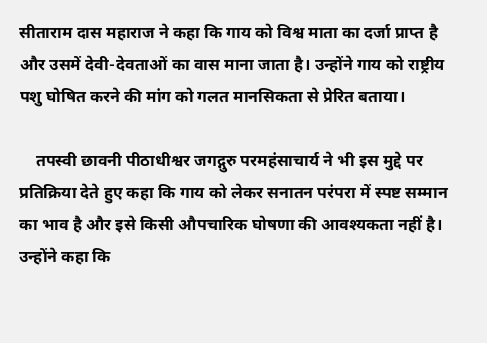सीताराम दास महाराज ने कहा कि गाय को विश्व माता का दर्जा प्राप्त है और उसमें देवी-देवताओं का वास माना जाता है। उन्होंने गाय को राष्ट्रीय पशु घोषित करने की मांग को गलत मानसिकता से प्रेरित बताया।

    तपस्वी छावनी पीठाधीश्वर जगद्गुरु परमहंसाचार्य ने भी इस मुद्दे पर प्रतिक्रिया देते हुए कहा कि गाय को लेकर सनातन परंपरा में स्पष्ट सम्मान का भाव है और इसे किसी औपचारिक घोषणा की आवश्यकता नहीं है। उन्होंने कहा कि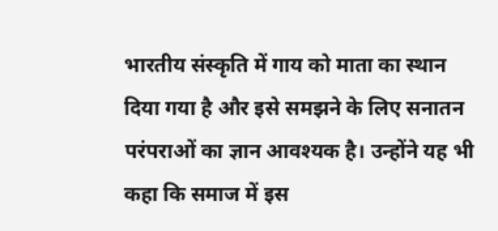भारतीय संस्कृति में गाय को माता का स्थान दिया गया है और इसे समझने के लिए सनातन परंपराओं का ज्ञान आवश्यक है। उन्होंने यह भी कहा कि समाज में इस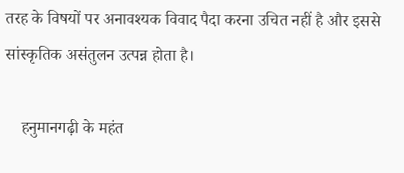तरह के विषयों पर अनावश्यक विवाद पैदा करना उचित नहीं है और इससे सांस्कृतिक असंतुलन उत्पन्न होता है।

    हनुमानगढ़ी के महंत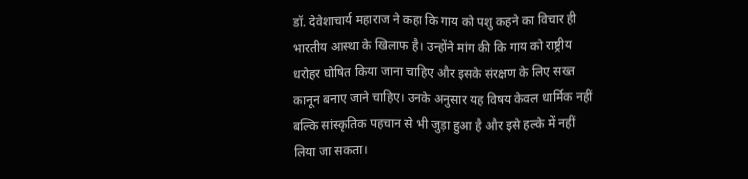डॉ. देवेशाचार्य महाराज ने कहा कि गाय को पशु कहने का विचार ही भारतीय आस्था के खिलाफ है। उन्होंने मांग की कि गाय को राष्ट्रीय धरोहर घोषित किया जाना चाहिए और इसके संरक्षण के लिए सख्त कानून बनाए जाने चाहिए। उनके अनुसार यह विषय केवल धार्मिक नहीं बल्कि सांस्कृतिक पहचान से भी जुड़ा हुआ है और इसे हल्के में नहीं लिया जा सकता।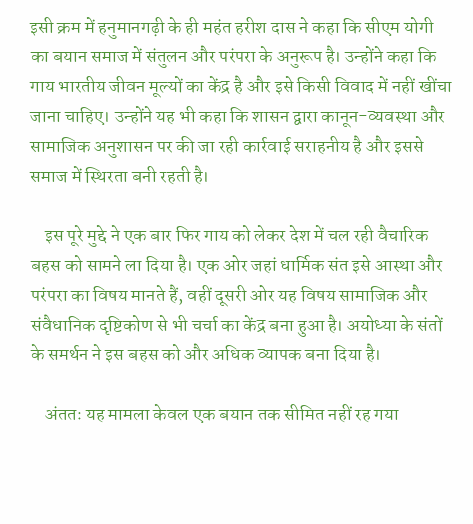इसी क्रम में हनुमानगढ़ी के ही महंत हरीश दास ने कहा कि सीएम योगी का बयान समाज में संतुलन और परंपरा के अनुरूप है। उन्होंने कहा कि गाय भारतीय जीवन मूल्यों का केंद्र है और इसे किसी विवाद में नहीं खींचा जाना चाहिए। उन्होंने यह भी कहा कि शासन द्वारा कानून-व्यवस्था और सामाजिक अनुशासन पर की जा रही कार्रवाई सराहनीय है और इससे समाज में स्थिरता बनी रहती है।

    इस पूरे मुद्दे ने एक बार फिर गाय को लेकर देश में चल रही वैचारिक बहस को सामने ला दिया है। एक ओर जहां धार्मिक संत इसे आस्था और परंपरा का विषय मानते हैं, वहीं दूसरी ओर यह विषय सामाजिक और संवैधानिक दृष्टिकोण से भी चर्चा का केंद्र बना हुआ है। अयोध्या के संतों के समर्थन ने इस बहस को और अधिक व्यापक बना दिया है।

    अंततः यह मामला केवल एक बयान तक सीमित नहीं रह गया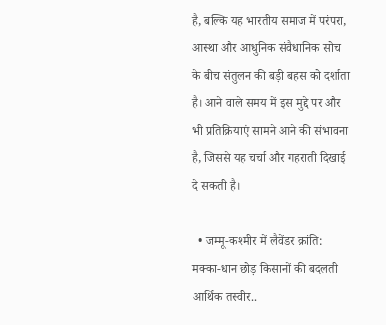है, बल्कि यह भारतीय समाज में परंपरा, आस्था और आधुनिक संवैधानिक सोच के बीच संतुलन की बड़ी बहस को दर्शाता है। आने वाले समय में इस मुद्दे पर और भी प्रतिक्रियाएं सामने आने की संभावना है, जिससे यह चर्चा और गहराती दिखाई दे सकती है।

  • जम्मू-कश्मीर में लैवेंडर क्रांति: मक्का-धान छोड़ किसानों की बदलती आर्थिक तस्वीर..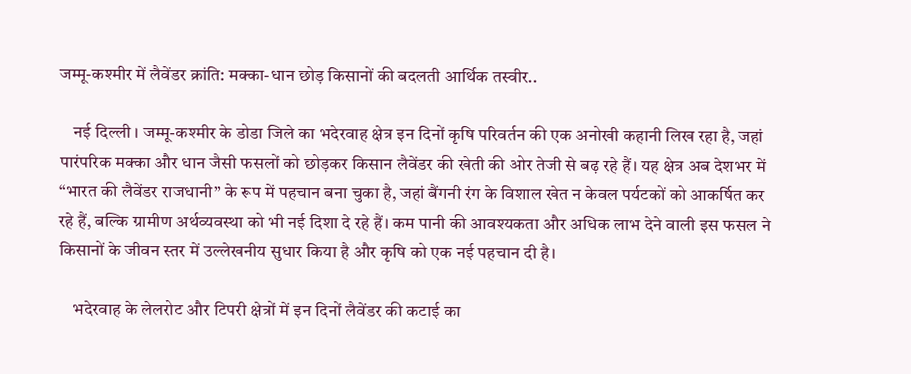जम्मू-कश्मीर में लैवेंडर क्रांति: मक्का-धान छोड़ किसानों की बदलती आर्थिक तस्वीर..

    नई दिल्ली । जम्मू-कश्मीर के डोडा जिले का भदेरवाह क्षेत्र इन दिनों कृषि परिवर्तन की एक अनोखी कहानी लिख रहा है, जहां पारंपरिक मक्का और धान जैसी फसलों को छोड़कर किसान लैवेंडर की खेती की ओर तेजी से बढ़ रहे हैं। यह क्षेत्र अब देशभर में “भारत की लैवेंडर राजधानी” के रूप में पहचान बना चुका है, जहां बैंगनी रंग के विशाल खेत न केवल पर्यटकों को आकर्षित कर रहे हैं, बल्कि ग्रामीण अर्थव्यवस्था को भी नई दिशा दे रहे हैं। कम पानी की आवश्यकता और अधिक लाभ देने वाली इस फसल ने किसानों के जीवन स्तर में उल्लेखनीय सुधार किया है और कृषि को एक नई पहचान दी है।

    भदेरवाह के लेलरोट और टिपरी क्षेत्रों में इन दिनों लैवेंडर की कटाई का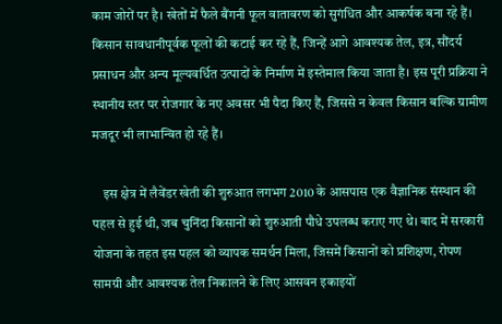काम जोरों पर है। खेतों में फैले बैंगनी फूल वातावरण को सुगंधित और आकर्षक बना रहे हैं। किसान सावधानीपूर्वक फूलों की कटाई कर रहे हैं, जिन्हें आगे आवश्यक तेल, इत्र, सौंदर्य प्रसाधन और अन्य मूल्यवर्धित उत्पादों के निर्माण में इस्तेमाल किया जाता है। इस पूरी प्रक्रिया ने स्थानीय स्तर पर रोजगार के नए अवसर भी पैदा किए हैं, जिससे न केवल किसान बल्कि ग्रामीण मजदूर भी लाभान्वित हो रहे हैं।

    इस क्षेत्र में लैवेंडर खेती की शुरुआत लगभग 2010 के आसपास एक वैज्ञानिक संस्थान की पहल से हुई थी, जब चुनिंदा किसानों को शुरुआती पौधे उपलब्ध कराए गए थे। बाद में सरकारी योजना के तहत इस पहल को व्यापक समर्थन मिला, जिसमें किसानों को प्रशिक्षण, रोपण सामग्री और आवश्यक तेल निकालने के लिए आसवन इकाइयों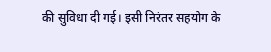की सुविधा दी गई। इसी निरंतर सहयोग के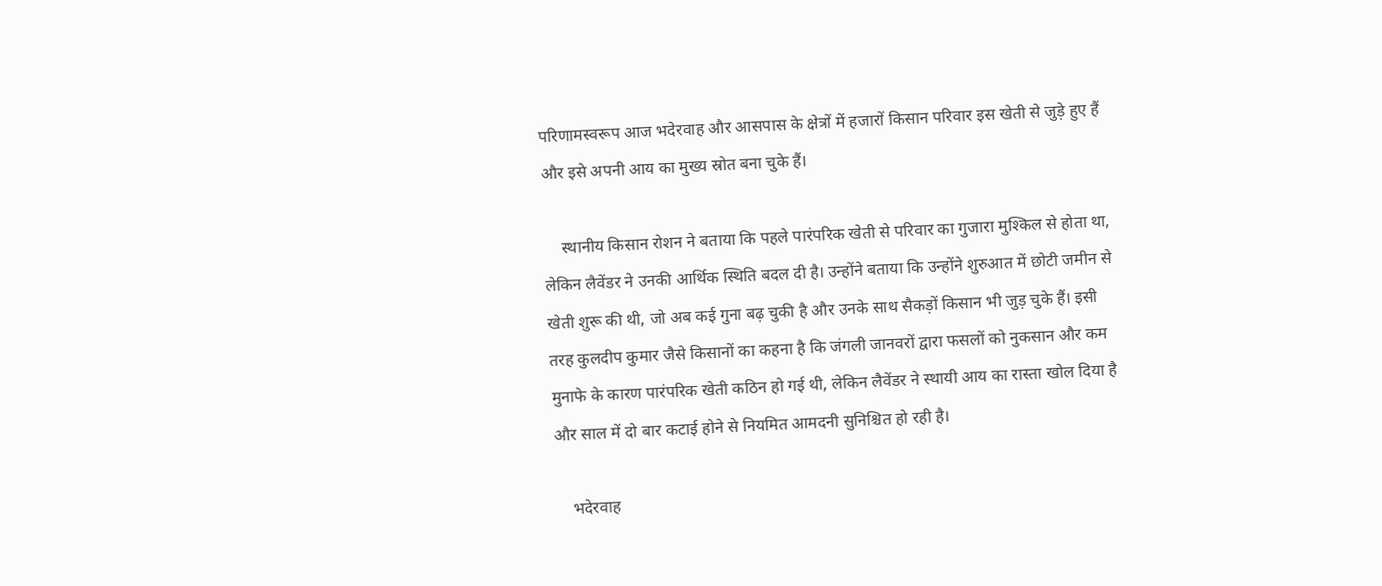परिणामस्वरूप आज भदेरवाह और आसपास के क्षेत्रों में हजारों किसान परिवार इस खेती से जुड़े हुए हैं और इसे अपनी आय का मुख्य स्रोत बना चुके हैं।

    स्थानीय किसान रोशन ने बताया कि पहले पारंपरिक खेती से परिवार का गुजारा मुश्किल से होता था, लेकिन लैवेंडर ने उनकी आर्थिक स्थिति बदल दी है। उन्होंने बताया कि उन्होंने शुरुआत में छोटी जमीन से खेती शुरू की थी, जो अब कई गुना बढ़ चुकी है और उनके साथ सैकड़ों किसान भी जुड़ चुके हैं। इसी तरह कुलदीप कुमार जैसे किसानों का कहना है कि जंगली जानवरों द्वारा फसलों को नुकसान और कम मुनाफे के कारण पारंपरिक खेती कठिन हो गई थी, लेकिन लैवेंडर ने स्थायी आय का रास्ता खोल दिया है और साल में दो बार कटाई होने से नियमित आमदनी सुनिश्चित हो रही है।

    भदेरवाह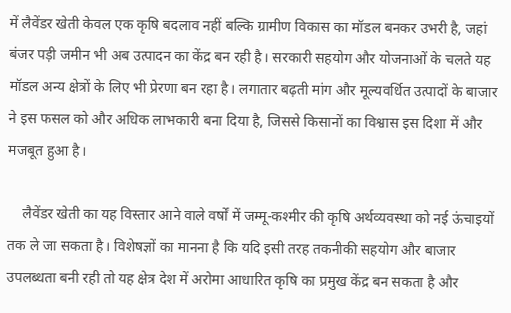में लैवेंडर खेती केवल एक कृषि बदलाव नहीं बल्कि ग्रामीण विकास का मॉडल बनकर उभरी है, जहां बंजर पड़ी जमीन भी अब उत्पादन का केंद्र बन रही है। सरकारी सहयोग और योजनाओं के चलते यह मॉडल अन्य क्षेत्रों के लिए भी प्रेरणा बन रहा है। लगातार बढ़ती मांग और मूल्यवर्धित उत्पादों के बाजार ने इस फसल को और अधिक लाभकारी बना दिया है, जिससे किसानों का विश्वास इस दिशा में और मजबूत हुआ है।

    लैवेंडर खेती का यह विस्तार आने वाले वर्षों में जम्मू-कश्मीर की कृषि अर्थव्यवस्था को नई ऊंचाइयों तक ले जा सकता है। विशेषज्ञों का मानना है कि यदि इसी तरह तकनीकी सहयोग और बाजार उपलब्धता बनी रही तो यह क्षेत्र देश में अरोमा आधारित कृषि का प्रमुख केंद्र बन सकता है और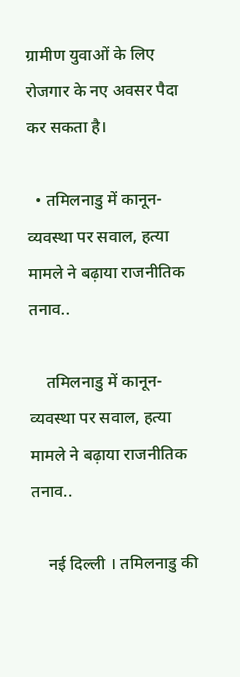ग्रामीण युवाओं के लिए रोजगार के नए अवसर पैदा कर सकता है।

  • तमिलनाडु में कानून-व्यवस्था पर सवाल, हत्या मामले ने बढ़ाया राजनीतिक तनाव..

    तमिलनाडु में कानून-व्यवस्था पर सवाल, हत्या मामले ने बढ़ाया राजनीतिक तनाव..

    नई दिल्ली । तमिलनाडु की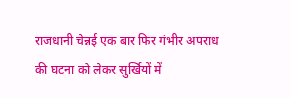राजधानी चेन्नई एक बार फिर गंभीर अपराध की घटना को लेकर सुर्खियों में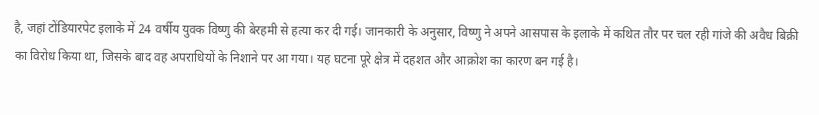है, जहां टोंडियारपेट इलाके में 24 वर्षीय युवक विष्णु की बेरहमी से हत्या कर दी गई। जानकारी के अनुसार, विष्णु ने अपने आसपास के इलाके में कथित तौर पर चल रही गांजे की अवैध बिक्री का विरोध किया था, जिसके बाद वह अपराधियों के निशाने पर आ गया। यह घटना पूरे क्षेत्र में दहशत और आक्रोश का कारण बन गई है।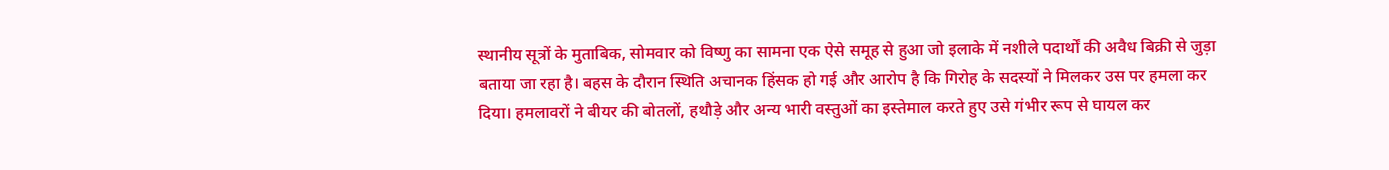स्थानीय सूत्रों के मुताबिक, सोमवार को विष्णु का सामना एक ऐसे समूह से हुआ जो इलाके में नशीले पदार्थों की अवैध बिक्री से जुड़ा बताया जा रहा है। बहस के दौरान स्थिति अचानक हिंसक हो गई और आरोप है कि गिरोह के सदस्यों ने मिलकर उस पर हमला कर दिया। हमलावरों ने बीयर की बोतलों, हथौड़े और अन्य भारी वस्तुओं का इस्तेमाल करते हुए उसे गंभीर रूप से घायल कर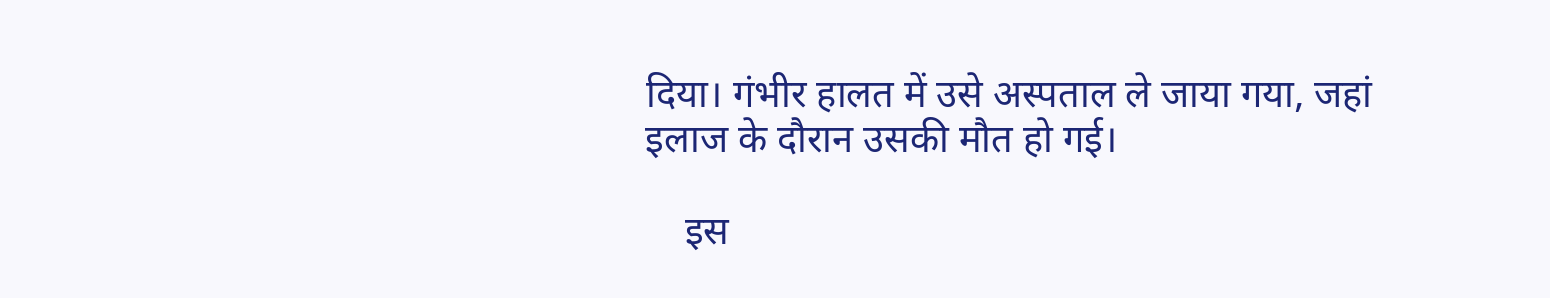दिया। गंभीर हालत में उसे अस्पताल ले जाया गया, जहां इलाज के दौरान उसकी मौत हो गई।

    इस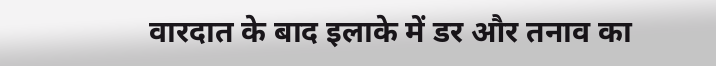वारदात के बाद इलाके में डर और तनाव का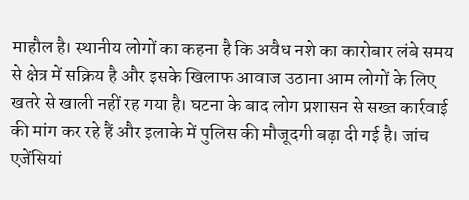माहौल है। स्थानीय लोगों का कहना है कि अवैध नशे का कारोबार लंबे समय से क्षेत्र में सक्रिय है और इसके खिलाफ आवाज उठाना आम लोगों के लिए खतरे से खाली नहीं रह गया है। घटना के बाद लोग प्रशासन से सख्त कार्रवाई की मांग कर रहे हैं और इलाके में पुलिस की मौजूदगी बढ़ा दी गई है। जांच एजेंसियां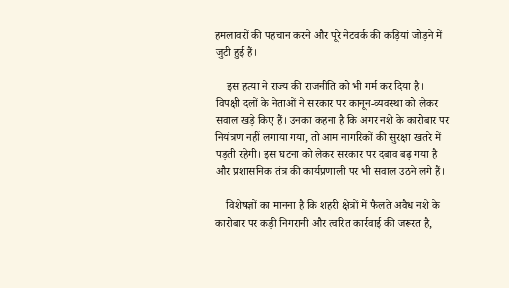हमलावरों की पहचान करने और पूरे नेटवर्क की कड़ियां जोड़ने में जुटी हुई हैं।

    इस हत्या ने राज्य की राजनीति को भी गर्म कर दिया है। विपक्षी दलों के नेताओं ने सरकार पर कानून-व्यवस्था को लेकर सवाल खड़े किए हैं। उनका कहना है कि अगर नशे के कारोबार पर नियंत्रण नहीं लगाया गया, तो आम नागरिकों की सुरक्षा खतरे में पड़ती रहेगी। इस घटना को लेकर सरकार पर दबाव बढ़ गया है और प्रशासनिक तंत्र की कार्यप्रणाली पर भी सवाल उठने लगे हैं।

    विशेषज्ञों का मानना है कि शहरी क्षेत्रों में फैलते अवैध नशे के कारोबार पर कड़ी निगरानी और त्वरित कार्रवाई की जरूरत है,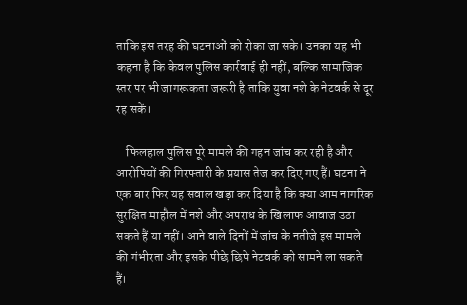ताकि इस तरह की घटनाओं को रोका जा सके। उनका यह भी कहना है कि केवल पुलिस कार्रवाई ही नहीं, बल्कि सामाजिक स्तर पर भी जागरूकता जरूरी है ताकि युवा नशे के नेटवर्क से दूर रह सकें।

    फिलहाल पुलिस पूरे मामले की गहन जांच कर रही है और आरोपियों की गिरफ्तारी के प्रयास तेज कर दिए गए हैं। घटना ने एक बार फिर यह सवाल खड़ा कर दिया है कि क्या आम नागरिक सुरक्षित माहौल में नशे और अपराध के खिलाफ आवाज उठा सकते हैं या नहीं। आने वाले दिनों में जांच के नतीजे इस मामले की गंभीरता और इसके पीछे छिपे नेटवर्क को सामने ला सकते हैं।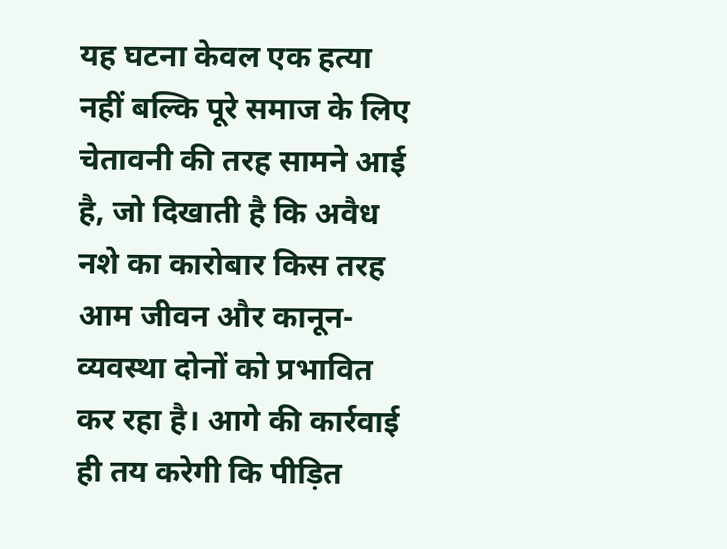यह घटना केवल एक हत्या नहीं बल्कि पूरे समाज के लिए चेतावनी की तरह सामने आई है, जो दिखाती है कि अवैध नशे का कारोबार किस तरह आम जीवन और कानून-व्यवस्था दोनों को प्रभावित कर रहा है। आगे की कार्रवाई ही तय करेगी कि पीड़ित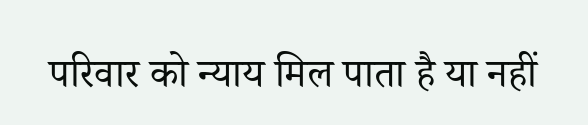परिवार को न्याय मिल पाता है या नहीं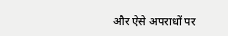और ऐसे अपराधों पर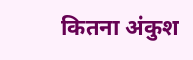कितना अंकुश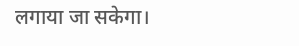लगाया जा सकेगा।